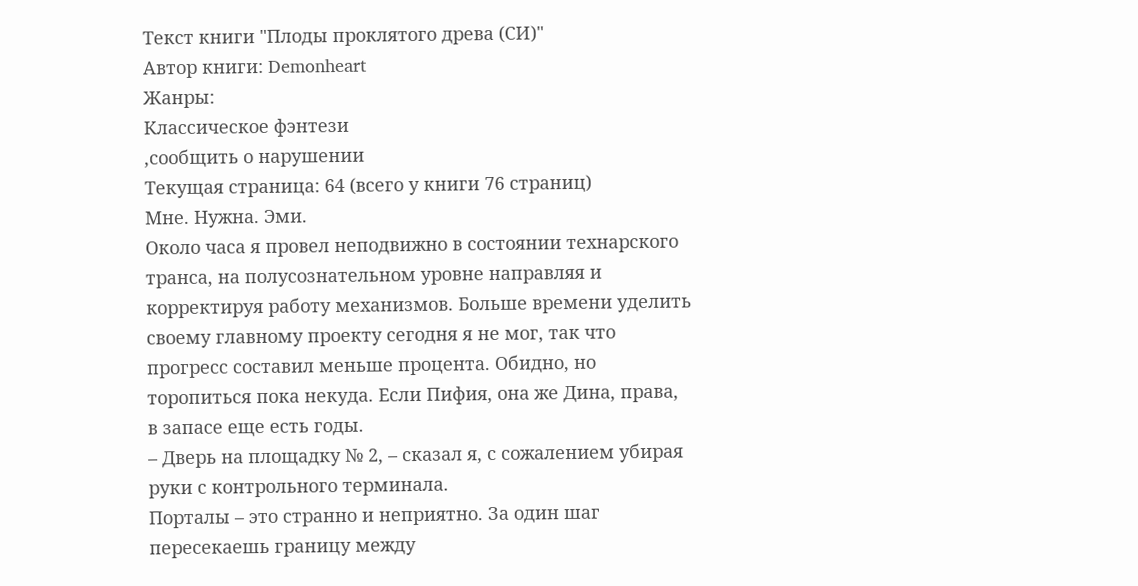Текст книги "Плоды проклятого древа (СИ)"
Автор книги: Demonheart
Жанры:
Классическое фэнтези
,сообщить о нарушении
Текущая страница: 64 (всего у книги 76 страниц)
Мне. Нужна. Эми.
Около часа я провел неподвижно в состоянии технарского транса, на полусознательном уровне направляя и корректируя работу механизмов. Больше времени уделить своему главному проекту сегодня я не мог, так что прогресс составил меньше процента. Обидно, но торопиться пока некуда. Если Пифия, она же Дина, права, в запасе еще есть годы.
– Дверь на площадку № 2, – сказал я, с сожалением убирая руки с контрольного терминала.
Порталы – это странно и неприятно. За один шаг пересекаешь границу между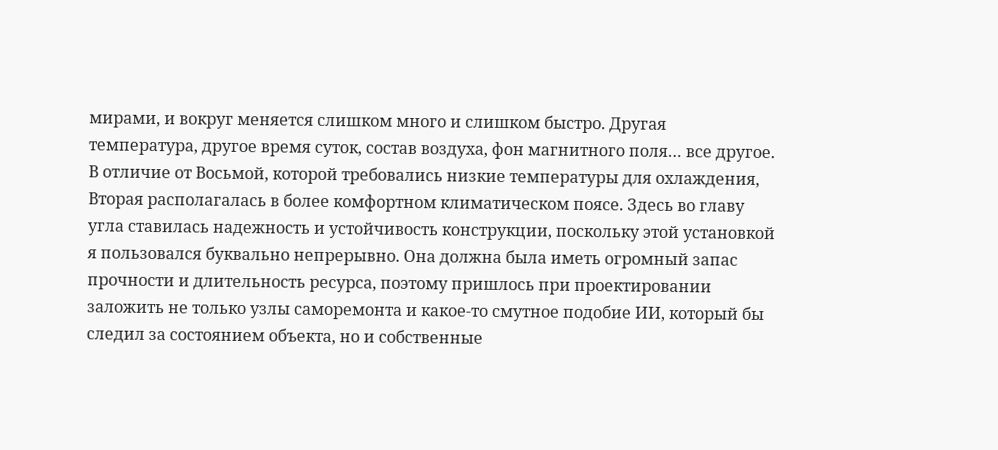мирами, и вокруг меняется слишком много и слишком быстро. Другая температура, другое время суток, состав воздуха, фон магнитного поля… все другое.
В отличие от Восьмой, которой требовались низкие температуры для охлаждения, Вторая располагалась в более комфортном климатическом поясе. Здесь во главу угла ставилась надежность и устойчивость конструкции, поскольку этой установкой я пользовался буквально непрерывно. Она должна была иметь огромный запас прочности и длительность ресурса, поэтому пришлось при проектировании заложить не только узлы саморемонта и какое-то смутное подобие ИИ, который бы следил за состоянием объекта, но и собственные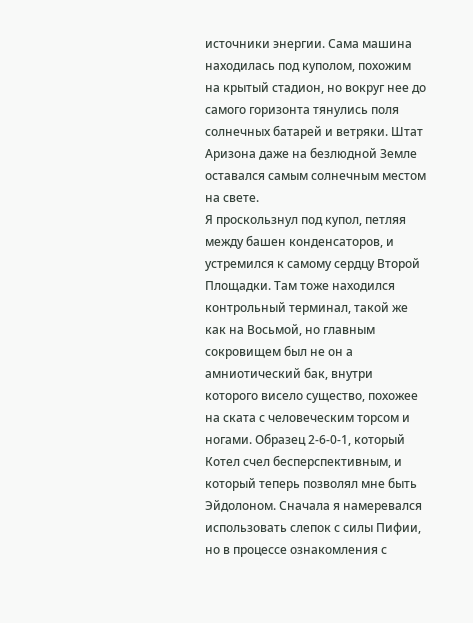источники энергии. Сама машина находилась под куполом, похожим на крытый стадион, но вокруг нее до самого горизонта тянулись поля солнечных батарей и ветряки. Штат Аризона даже на безлюдной Земле оставался самым солнечным местом на свете.
Я проскользнул под купол, петляя между башен конденсаторов, и устремился к самому сердцу Второй Площадки. Там тоже находился контрольный терминал, такой же как на Восьмой, но главным сокровищем был не он а амниотический бак, внутри которого висело существо, похожее на ската с человеческим торсом и ногами. Образец 2-6-0-1, который Котел счел бесперспективным, и который теперь позволял мне быть Эйдолоном. Сначала я намеревался использовать слепок с силы Пифии, но в процессе ознакомления с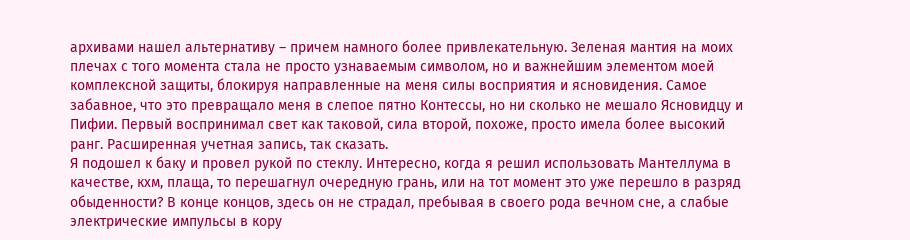архивами нашел альтернативу – причем намного более привлекательную. Зеленая мантия на моих плечах с того момента стала не просто узнаваемым символом, но и важнейшим элементом моей комплексной защиты, блокируя направленные на меня силы восприятия и ясновидения. Самое забавное, что это превращало меня в слепое пятно Контессы, но ни сколько не мешало Ясновидцу и Пифии. Первый воспринимал свет как таковой, сила второй, похоже, просто имела более высокий ранг. Расширенная учетная запись, так сказать.
Я подошел к баку и провел рукой по стеклу. Интересно, когда я решил использовать Мантеллума в качестве, кхм, плаща, то перешагнул очередную грань, или на тот момент это уже перешло в разряд обыденности? В конце концов, здесь он не страдал, пребывая в своего рода вечном сне, а слабые электрические импульсы в кору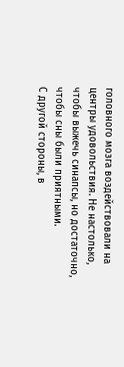головного мозга воздействовали на центры удовольствия. Не настолько, чтобы выжечь синапсы, но достаточно, чтобы сны были приятными.
С другой стороны, в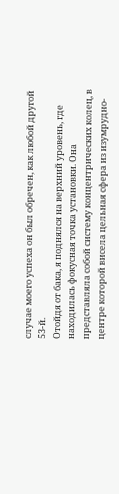случае моего успеха он был обречен, как любой другой 53-й.
Отойдя от бака, я поднялся на верхний уровень, где находилась фокусная точка установки. Она представляла собой систему концентрических колец, в центре которой висела цельная сфера из изумрудно-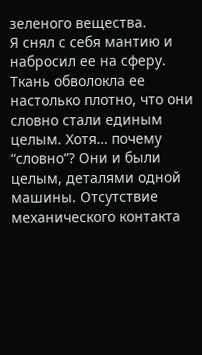зеленого вещества.
Я снял с себя мантию и набросил ее на сферу. Ткань обволокла ее настолько плотно, что они словно стали единым целым. Хотя… почему “словно”? Они и были целым, деталями одной машины. Отсутствие механического контакта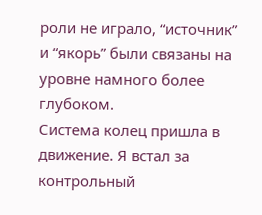роли не играло, “источник” и “якорь” были связаны на уровне намного более глубоком.
Система колец пришла в движение. Я встал за контрольный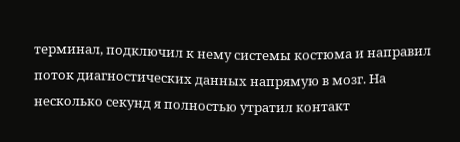терминал, подключил к нему системы костюма и направил поток диагностических данных напрямую в мозг. На несколько секунд я полностью утратил контакт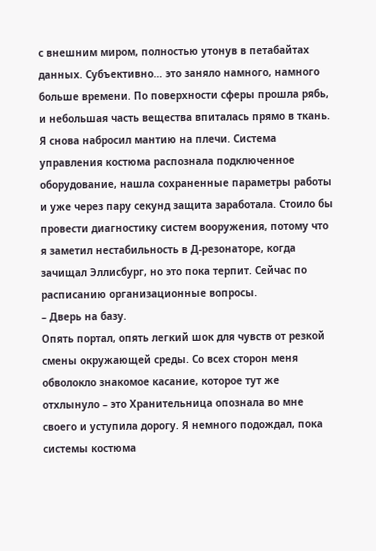с внешним миром, полностью утонув в петабайтах данных. Субъективно… это заняло намного, намного больше времени. По поверхности сферы прошла рябь, и небольшая часть вещества впиталась прямо в ткань.
Я снова набросил мантию на плечи. Система управления костюма распознала подключенное оборудование, нашла сохраненные параметры работы и уже через пару секунд защита заработала. Стоило бы провести диагностику систем вооружения, потому что я заметил нестабильность в Д-резонаторе, когда зачищал Эллисбург, но это пока терпит. Сейчас по расписанию организационные вопросы.
– Дверь на базу.
Опять портал, опять легкий шок для чувств от резкой смены окружающей среды. Со всех сторон меня обволокло знакомое касание, которое тут же отхлынуло – это Хранительница опознала во мне своего и уступила дорогу. Я немного подождал, пока системы костюма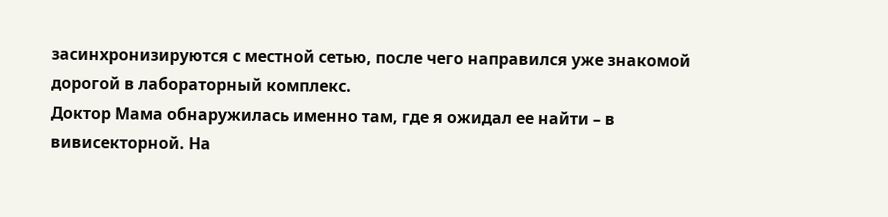засинхронизируются с местной сетью, после чего направился уже знакомой дорогой в лабораторный комплекс.
Доктор Мама обнаружилась именно там, где я ожидал ее найти – в вивисекторной. На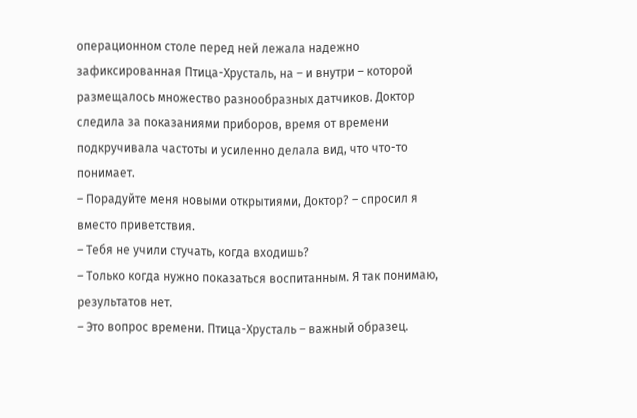операционном столе перед ней лежала надежно зафиксированная Птица-Хрусталь, на – и внутри – которой размещалось множество разнообразных датчиков. Доктор следила за показаниями приборов, время от времени подкручивала частоты и усиленно делала вид, что что-то понимает.
– Порадуйте меня новыми открытиями, Доктор? – спросил я вместо приветствия.
– Тебя не учили стучать, когда входишь?
– Только когда нужно показаться воспитанным. Я так понимаю, результатов нет.
– Это вопрос времени. Птица-Хрусталь – важный образец.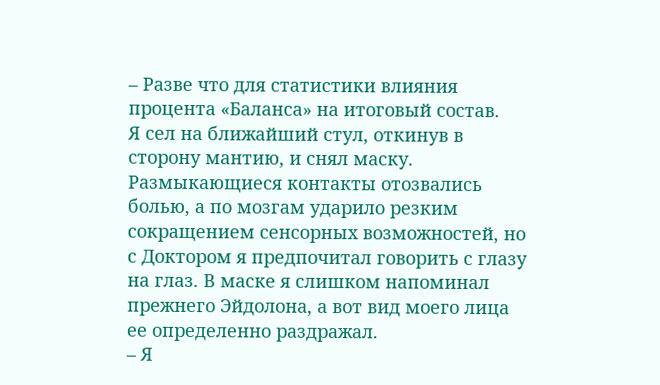– Разве что для статистики влияния процента «Баланса» на итоговый состав.
Я сел на ближайший стул, откинув в сторону мантию, и снял маску. Размыкающиеся контакты отозвались болью, а по мозгам ударило резким сокращением сенсорных возможностей, но с Доктором я предпочитал говорить с глазу на глаз. В маске я слишком напоминал прежнего Эйдолона, а вот вид моего лица ее определенно раздражал.
– Я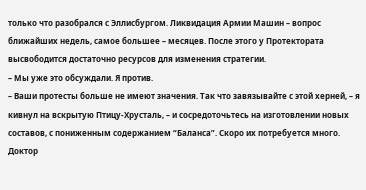только что разобрался с Эллисбургом. Ликвидация Армии Машин – вопрос ближайших недель, самое большее – месяцев. После этого у Протектората высвободится достаточно ресурсов для изменения стратегии.
– Мы уже это обсуждали. Я против.
– Ваши протесты больше не имеют значения. Так что завязывайте с этой херней, – я кивнул на вскрытую Птицу-Хрусталь, – и сосредоточьтесь на изготовлении новых составов, с пониженным содержанием “Баланса”. Скоро их потребуется много.
Доктор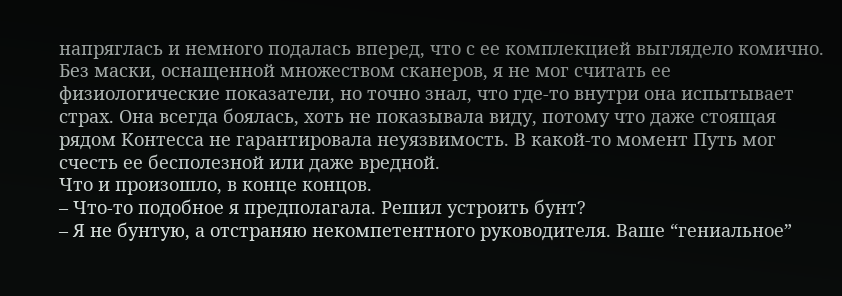напряглась и немного подалась вперед, что с ее комплекцией выглядело комично. Без маски, оснащенной множеством сканеров, я не мог считать ее физиологические показатели, но точно знал, что где-то внутри она испытывает страх. Она всегда боялась, хоть не показывала виду, потому что даже стоящая рядом Контесса не гарантировала неуязвимость. В какой-то момент Путь мог счесть ее бесполезной или даже вредной.
Что и произошло, в конце концов.
– Что-то подобное я предполагала. Решил устроить бунт?
– Я не бунтую, а отстраняю некомпетентного руководителя. Ваше “гениальное”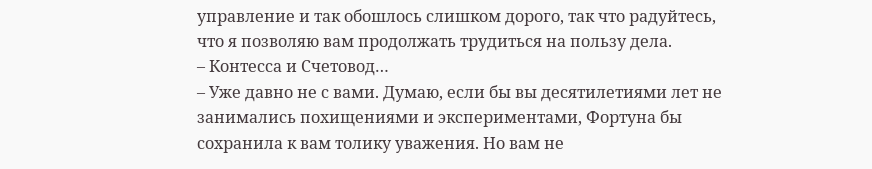управление и так обошлось слишком дорого, так что радуйтесь, что я позволяю вам продолжать трудиться на пользу дела.
– Контесса и Счетовод…
– Уже давно не с вами. Думаю, если бы вы десятилетиями лет не занимались похищениями и экспериментами, Фортуна бы сохранила к вам толику уважения. Но вам не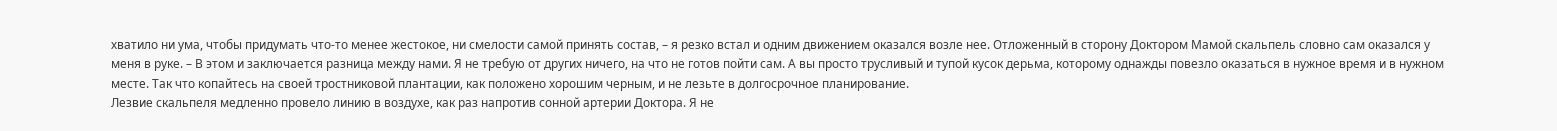хватило ни ума, чтобы придумать что-то менее жестокое, ни смелости самой принять состав, – я резко встал и одним движением оказался возле нее. Отложенный в сторону Доктором Мамой скальпель словно сам оказался у меня в руке. – В этом и заключается разница между нами. Я не требую от других ничего, на что не готов пойти сам. А вы просто трусливый и тупой кусок дерьма, которому однажды повезло оказаться в нужное время и в нужном месте. Так что копайтесь на своей тростниковой плантации, как положено хорошим черным, и не лезьте в долгосрочное планирование.
Лезвие скальпеля медленно провело линию в воздухе, как раз напротив сонной артерии Доктора. Я не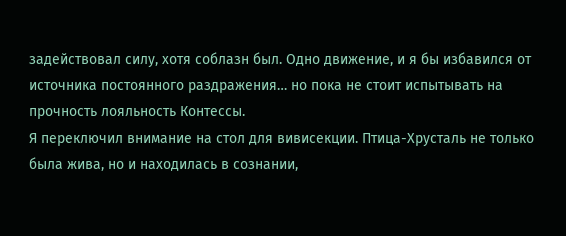задействовал силу, хотя соблазн был. Одно движение, и я бы избавился от источника постоянного раздражения… но пока не стоит испытывать на прочность лояльность Контессы.
Я переключил внимание на стол для вивисекции. Птица-Хрусталь не только была жива, но и находилась в сознании,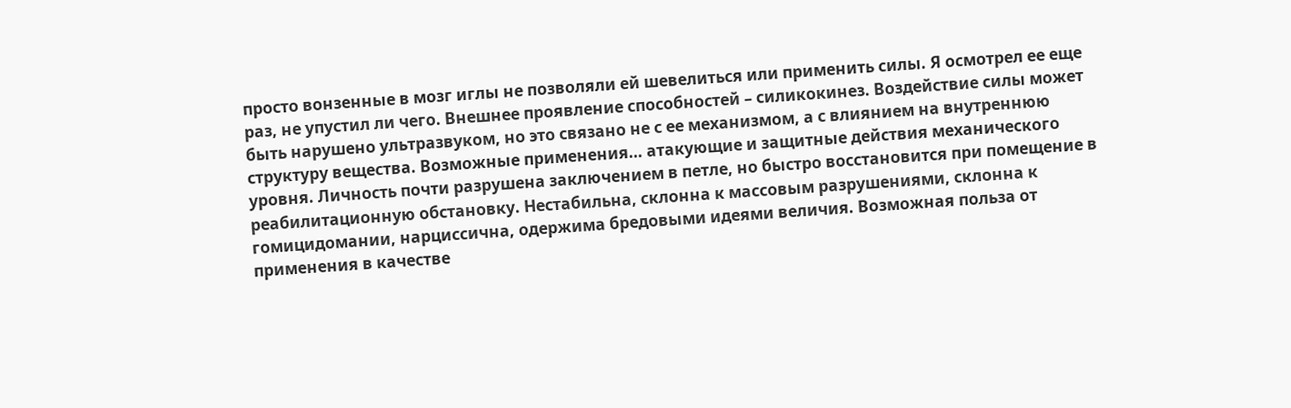просто вонзенные в мозг иглы не позволяли ей шевелиться или применить силы. Я осмотрел ее еще раз, не упустил ли чего. Внешнее проявление способностей – силикокинез. Воздействие силы может быть нарушено ультразвуком, но это связано не с ее механизмом, а с влиянием на внутреннюю структуру вещества. Возможные применения… атакующие и защитные действия механического уровня. Личность почти разрушена заключением в петле, но быстро восстановится при помещение в реабилитационную обстановку. Нестабильна, склонна к массовым разрушениями, склонна к гомицидомании, нарциссична, одержима бредовыми идеями величия. Возможная польза от применения в качестве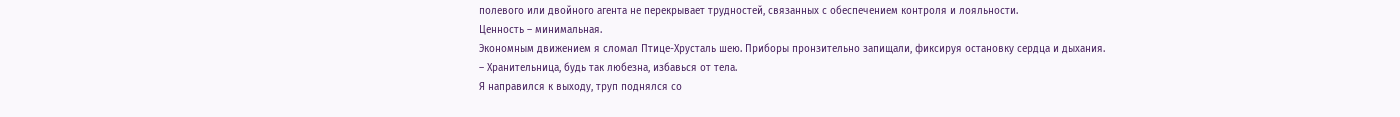полевого или двойного агента не перекрывает трудностей, связанных с обеспечением контроля и лояльности.
Ценность – минимальная.
Экономным движением я сломал Птице-Хрусталь шею. Приборы пронзительно запищали, фиксируя остановку сердца и дыхания.
– Хранительница, будь так любезна, избавься от тела.
Я направился к выходу, труп поднялся со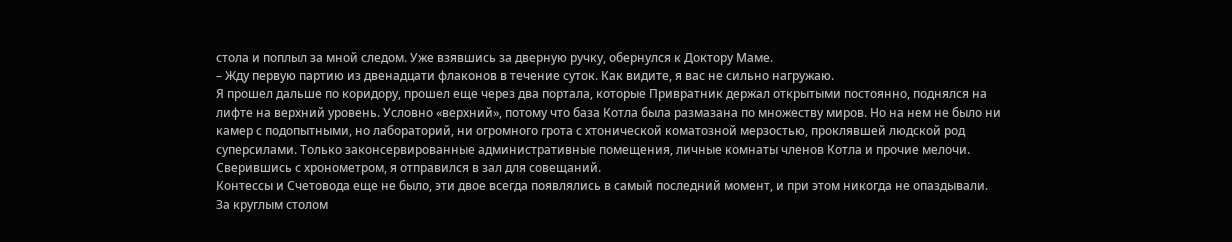стола и поплыл за мной следом. Уже взявшись за дверную ручку, обернулся к Доктору Маме.
– Жду первую партию из двенадцати флаконов в течение суток. Как видите, я вас не сильно нагружаю.
Я прошел дальше по коридору, прошел еще через два портала, которые Привратник держал открытыми постоянно, поднялся на лифте на верхний уровень. Условно «верхний», потому что база Котла была размазана по множеству миров. Но на нем не было ни камер с подопытными, но лабораторий, ни огромного грота с хтонической коматозной мерзостью, проклявшей людской род суперсилами. Только законсервированные административные помещения, личные комнаты членов Котла и прочие мелочи. Сверившись с хронометром, я отправился в зал для совещаний.
Контессы и Счетовода еще не было, эти двое всегда появлялись в самый последний момент, и при этом никогда не опаздывали. За круглым столом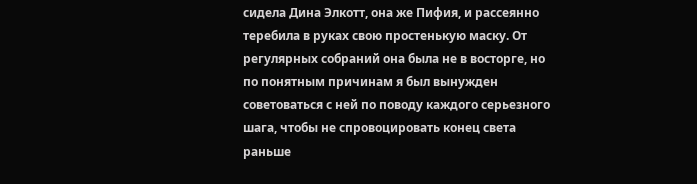сидела Дина Элкотт, она же Пифия, и рассеянно теребила в руках свою простенькую маску. От регулярных собраний она была не в восторге, но по понятным причинам я был вынужден советоваться с ней по поводу каждого серьезного шага, чтобы не спровоцировать конец света раньше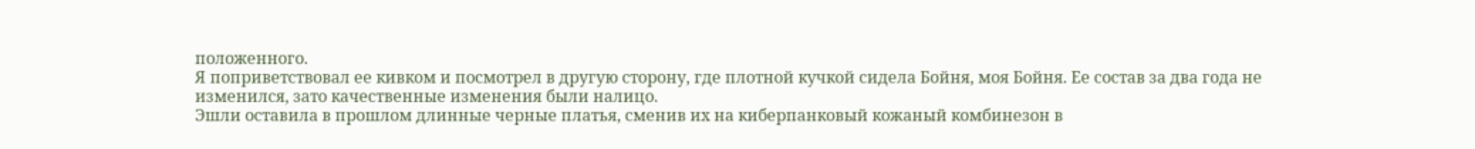положенного.
Я поприветствовал ее кивком и посмотрел в другую сторону, где плотной кучкой сидела Бойня, моя Бойня. Ее состав за два года не изменился, зато качественные изменения были налицо.
Эшли оставила в прошлом длинные черные платья, сменив их на киберпанковый кожаный комбинезон в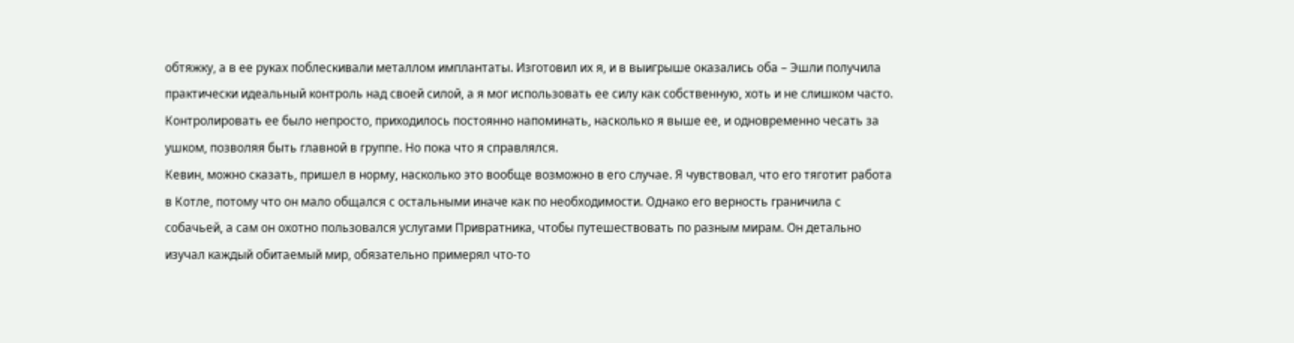обтяжку, а в ее руках поблескивали металлом имплантаты. Изготовил их я, и в выигрыше оказались оба – Эшли получила практически идеальный контроль над своей силой, а я мог использовать ее силу как собственную, хоть и не слишком часто. Контролировать ее было непросто, приходилось постоянно напоминать, насколько я выше ее, и одновременно чесать за ушком, позволяя быть главной в группе. Но пока что я справлялся.
Кевин, можно сказать, пришел в норму, насколько это вообще возможно в его случае. Я чувствовал, что его тяготит работа в Котле, потому что он мало общался с остальными иначе как по необходимости. Однако его верность граничила с собачьей, а сам он охотно пользовался услугами Привратника, чтобы путешествовать по разным мирам. Он детально изучал каждый обитаемый мир, обязательно примерял что-то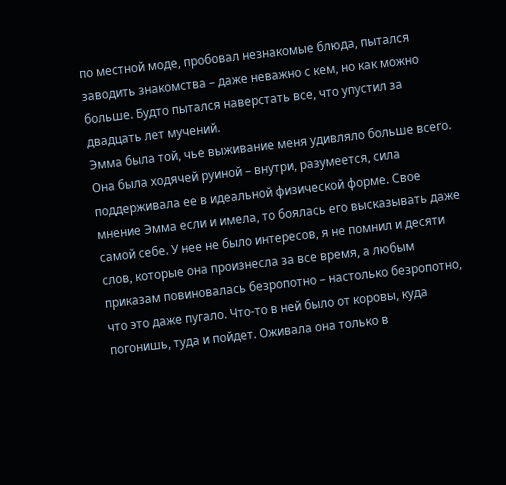по местной моде, пробовал незнакомые блюда, пытался заводить знакомства – даже неважно с кем, но как можно больше. Будто пытался наверстать все, что упустил за двадцать лет мучений.
Эмма была той, чье выживание меня удивляло больше всего. Она была ходячей руиной – внутри, разумеется, сила поддерживала ее в идеальной физической форме. Свое мнение Эмма если и имела, то боялась его высказывать даже самой себе. У нее не было интересов, я не помнил и десяти слов, которые она произнесла за все время, а любым приказам повиновалась безропотно – настолько безропотно, что это даже пугало. Что-то в ней было от коровы, куда погонишь, туда и пойдет. Оживала она только в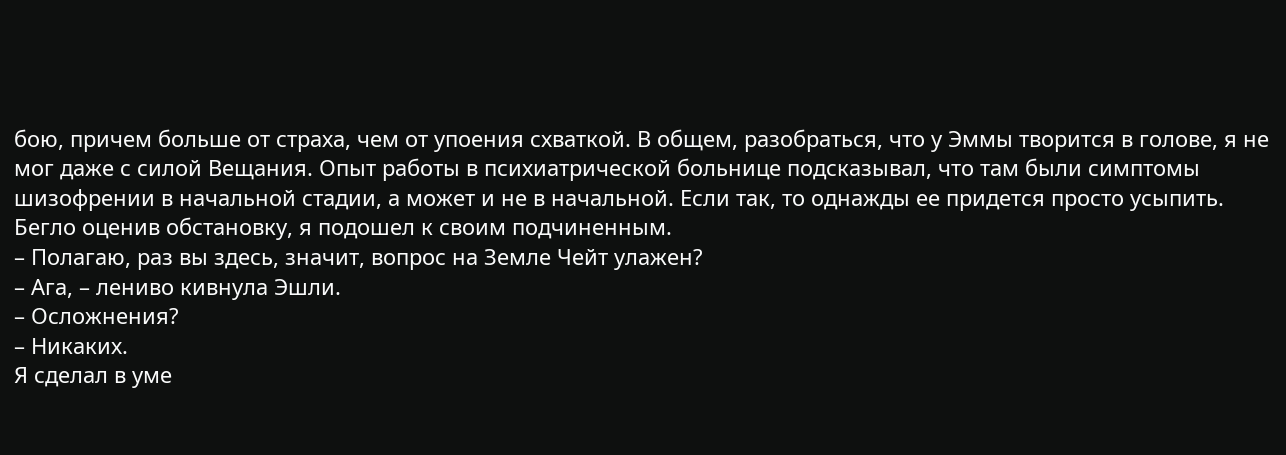бою, причем больше от страха, чем от упоения схваткой. В общем, разобраться, что у Эммы творится в голове, я не мог даже с силой Вещания. Опыт работы в психиатрической больнице подсказывал, что там были симптомы шизофрении в начальной стадии, а может и не в начальной. Если так, то однажды ее придется просто усыпить.
Бегло оценив обстановку, я подошел к своим подчиненным.
– Полагаю, раз вы здесь, значит, вопрос на Земле Чейт улажен?
– Ага, – лениво кивнула Эшли.
– Осложнения?
– Никаких.
Я сделал в уме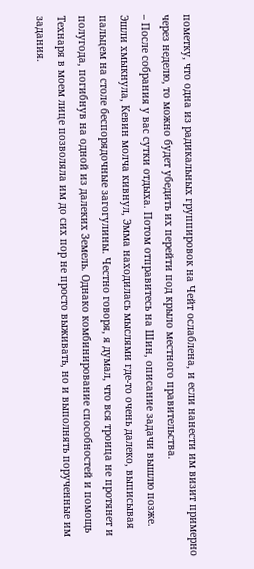пометку, что одна из радикальных группировок на Чейт ослаблена, и если нанести им визит примерно через неделю, то можно будет убедить их перейти под крыло местного правительства.
– После собрания у вас сутки отдыха. Потом отправитесь на Шин, описание задачи вышлю позже.
Эшли хмыкнула, Кевин молча кивнул, Эмма находилась мыслями где-то очень далеко, выписывая пальцем на столе беспорядочные загогулины. Честно говоря, я думал, что вся троица не протянет и полугода, погибнув на одной из далеких Земель. Однако комбинирование способностей и помощь Технаря в моем лице позволяла им до сих пор не просто выживать, но и выполнять порученные им задания.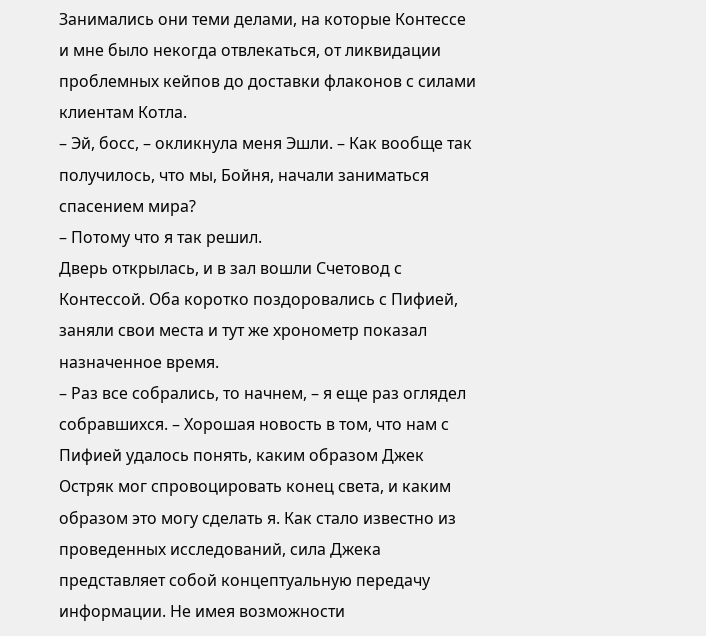Занимались они теми делами, на которые Контессе и мне было некогда отвлекаться, от ликвидации проблемных кейпов до доставки флаконов с силами клиентам Котла.
– Эй, босс, – окликнула меня Эшли. – Как вообще так получилось, что мы, Бойня, начали заниматься спасением мира?
– Потому что я так решил.
Дверь открылась, и в зал вошли Счетовод с Контессой. Оба коротко поздоровались с Пифией, заняли свои места и тут же хронометр показал назначенное время.
– Раз все собрались, то начнем, – я еще раз оглядел собравшихся. – Хорошая новость в том, что нам с Пифией удалось понять, каким образом Джек Остряк мог спровоцировать конец света, и каким образом это могу сделать я. Как стало известно из проведенных исследований, сила Джека представляет собой концептуальную передачу информации. Не имея возможности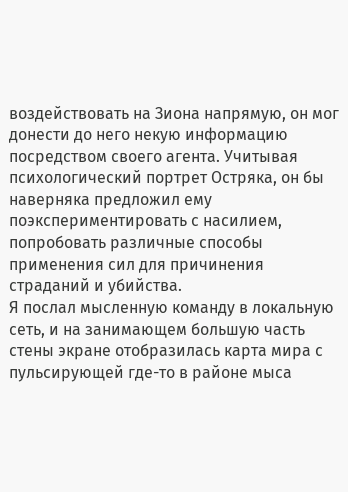воздействовать на Зиона напрямую, он мог донести до него некую информацию посредством своего агента. Учитывая психологический портрет Остряка, он бы наверняка предложил ему поэкспериментировать с насилием, попробовать различные способы применения сил для причинения страданий и убийства.
Я послал мысленную команду в локальную сеть, и на занимающем большую часть стены экране отобразилась карта мира с пульсирующей где-то в районе мыса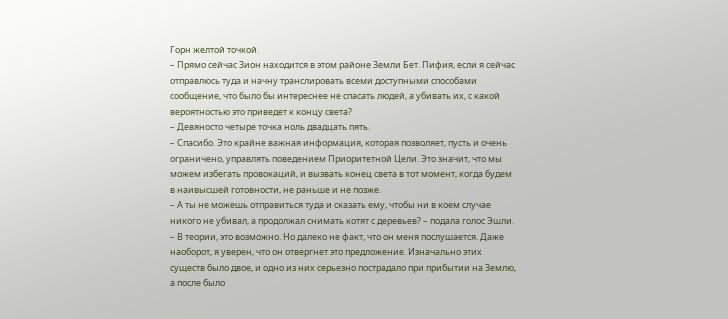Горн желтой точкой.
– Прямо сейчас Зион находится в этом районе Земли Бет. Пифия, если я сейчас отправлюсь туда и начну транслировать всеми доступными способами сообщение, что было бы интереснее не спасать людей, а убивать их, с какой вероятностью это приведет к концу света?
– Девяносто четыре точка ноль двадцать пять.
– Спасибо. Это крайне важная информация, которая позволяет, пусть и очень ограничено, управлять поведением Приоритетной Цели. Это значит, что мы можем избегать провокаций, и вызвать конец света в тот момент, когда будем в наивысшей готовности, не раньше и не позже.
– А ты не можешь отправиться туда и сказать ему, чтобы ни в коем случае никого не убивал, а продолжал снимать котят с деревьев? – подала голос Эшли.
– В теории, это возможно. Но далеко не факт, что он меня послушается. Даже наоборот, я уверен, что он отвергнет это предложение. Изначально этих существ было двое, и одно из них серьезно пострадало при прибытии на Землю, а после было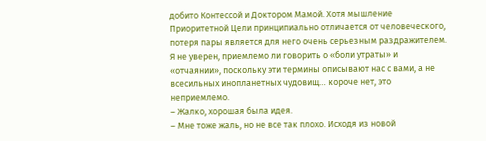добито Контессой и Доктором Мамой. Хотя мышление Приоритетной Цели принципиально отличается от человеческого, потеря пары является для него очень серьезным раздражителем. Я не уверен, приемлемо ли говорить о «боли утраты» и «отчаянии», поскольку эти термины описывают нас с вами, а не всесильных инопланетных чудовищ… короче нет, это неприемлемо.
– Жалко, хорошая была идея.
– Мне тоже жаль, но не все так плохо. Исходя из новой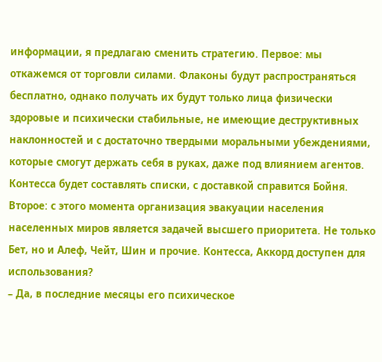информации, я предлагаю сменить стратегию. Первое: мы откажемся от торговли силами. Флаконы будут распространяться бесплатно, однако получать их будут только лица физически здоровые и психически стабильные, не имеющие деструктивных наклонностей и с достаточно твердыми моральными убеждениями, которые смогут держать себя в руках, даже под влиянием агентов. Контесса будет составлять списки, с доставкой справится Бойня. Второе: с этого момента организация эвакуации населения населенных миров является задачей высшего приоритета. Не только Бет, но и Алеф, Чейт, Шин и прочие. Контесса, Аккорд доступен для использования?
– Да, в последние месяцы его психическое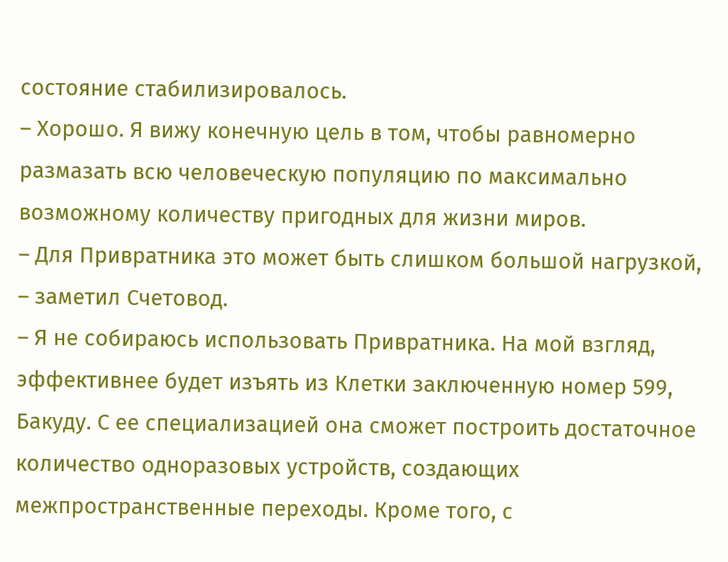состояние стабилизировалось.
– Хорошо. Я вижу конечную цель в том, чтобы равномерно размазать всю человеческую популяцию по максимально возможному количеству пригодных для жизни миров.
– Для Привратника это может быть слишком большой нагрузкой, – заметил Счетовод.
– Я не собираюсь использовать Привратника. На мой взгляд, эффективнее будет изъять из Клетки заключенную номер 599, Бакуду. С ее специализацией она сможет построить достаточное количество одноразовых устройств, создающих межпространственные переходы. Кроме того, с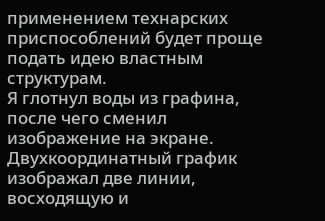применением технарских приспособлений будет проще подать идею властным структурам.
Я глотнул воды из графина, после чего сменил изображение на экране. Двухкоординатный график изображал две линии, восходящую и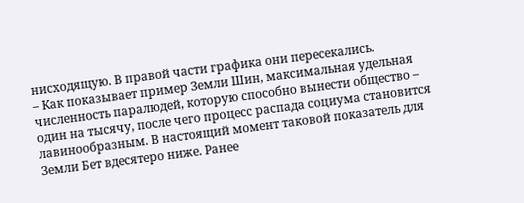нисходящую. В правой части графика они пересекались.
– Как показывает пример Земли Шин, максимальная удельная численность паралюдей, которую способно вынести общество – один на тысячу, после чего процесс распада социума становится лавинообразным. В настоящий момент таковой показатель для Земли Бет вдесятеро ниже. Ранее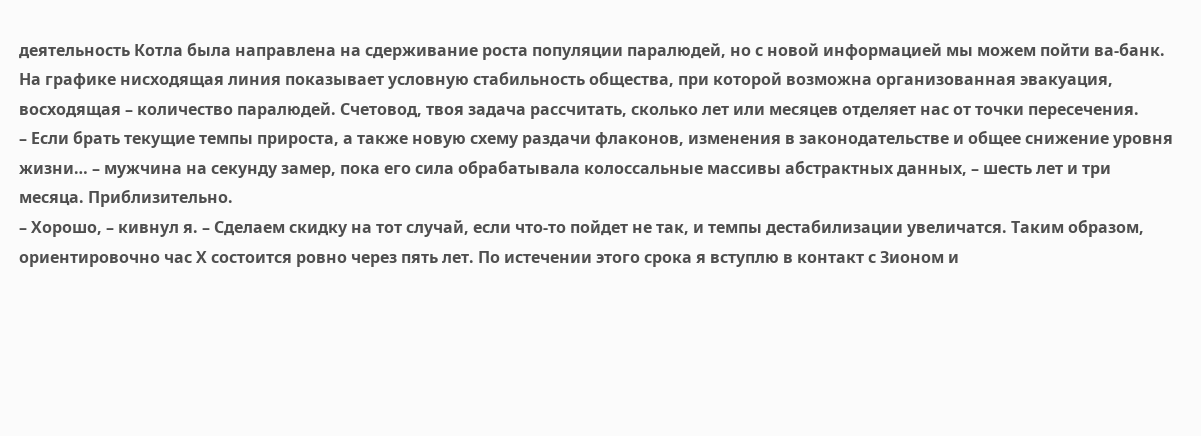деятельность Котла была направлена на сдерживание роста популяции паралюдей, но с новой информацией мы можем пойти ва-банк. На графике нисходящая линия показывает условную стабильность общества, при которой возможна организованная эвакуация, восходящая – количество паралюдей. Счетовод, твоя задача рассчитать, сколько лет или месяцев отделяет нас от точки пересечения.
– Если брать текущие темпы прироста, а также новую схему раздачи флаконов, изменения в законодательстве и общее снижение уровня жизни… – мужчина на секунду замер, пока его сила обрабатывала колоссальные массивы абстрактных данных, – шесть лет и три месяца. Приблизительно.
– Хорошо, – кивнул я. – Сделаем скидку на тот случай, если что-то пойдет не так, и темпы дестабилизации увеличатся. Таким образом, ориентировочно час Х состоится ровно через пять лет. По истечении этого срока я вступлю в контакт с Зионом и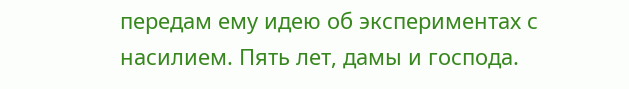передам ему идею об экспериментах с насилием. Пять лет, дамы и господа.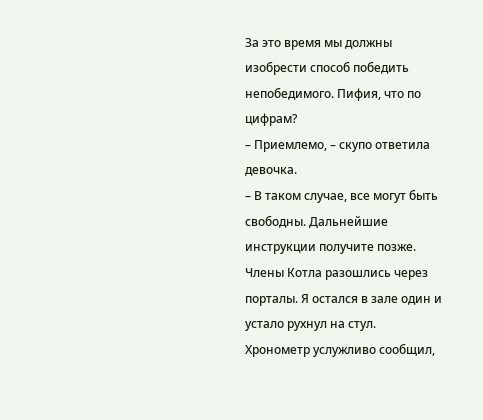За это время мы должны изобрести способ победить непобедимого. Пифия, что по цифрам?
– Приемлемо, – скупо ответила девочка.
– В таком случае, все могут быть свободны. Дальнейшие инструкции получите позже.
Члены Котла разошлись через порталы. Я остался в зале один и устало рухнул на стул. Хронометр услужливо сообщил,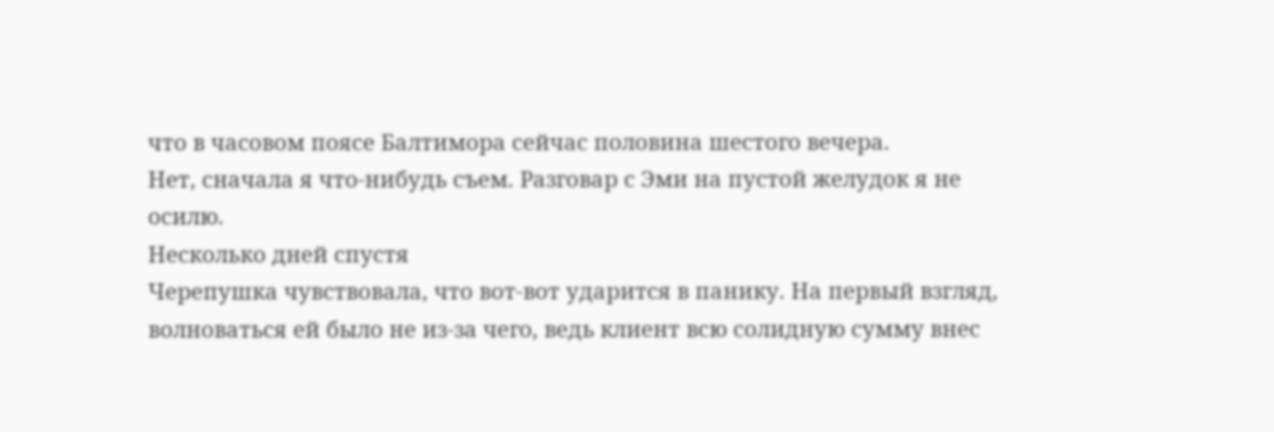что в часовом поясе Балтимора сейчас половина шестого вечера.
Нет, сначала я что-нибудь съем. Разговар с Эми на пустой желудок я не осилю.
Несколько дней спустя
Черепушка чувствовала, что вот-вот ударится в панику. На первый взгляд, волноваться ей было не из-за чего, ведь клиент всю солидную сумму внес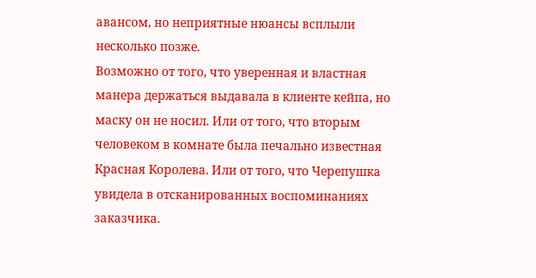авансом, но неприятные нюансы всплыли несколько позже.
Возможно от того, что уверенная и властная манера держаться выдавала в клиенте кейпа, но маску он не носил. Или от того, что вторым человеком в комнате была печально известная Красная Королева. Или от того, что Черепушка увидела в отсканированных воспоминаниях заказчика.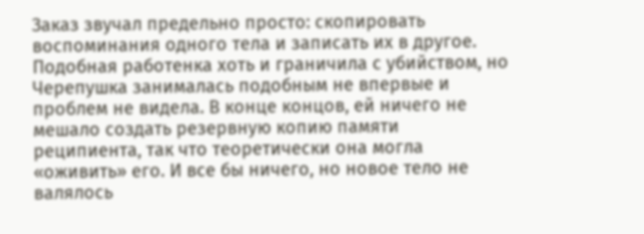Заказ звучал предельно просто: скопировать воспоминания одного тела и записать их в другое. Подобная работенка хоть и граничила с убийством, но Черепушка занималась подобным не впервые и проблем не видела. В конце концов, ей ничего не мешало создать резервную копию памяти реципиента, так что теоретически она могла «оживить» его. И все бы ничего, но новое тело не валялось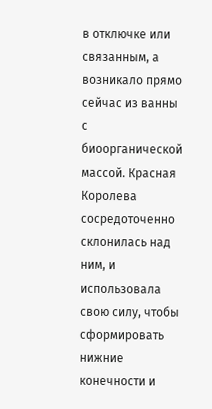в отключке или связанным, а возникало прямо сейчас из ванны с биоорганической массой. Красная Королева сосредоточенно склонилась над ним, и использовала свою силу, чтобы сформировать нижние конечности и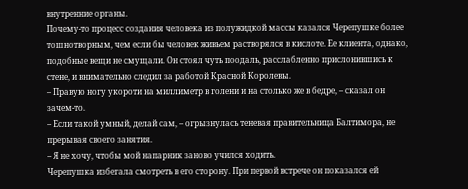внутренние органы.
Почему-то процесс создания человека из полужидкой массы казался Черепушке более тошнотворным, чем если бы человек живьем растворялся в кислоте. Ее клиента, однако, подобные вещи не смущали. Он стоял чуть поодаль, расслабленно прислонившись к стене, и внимательно следил за работой Красной Королевы.
– Правую ногу укороти на миллиметр в голени и на столько же в бедре, – сказал он зачем-то.
– Если такой умный, делай сам, – огрызнулась теневая правительница Балтимора, не прерывая своего занятия.
– Я не хочу, чтобы мой напарник заново учился ходить.
Черепушка избегала смотреть в его сторону. При первой встрече он показался ей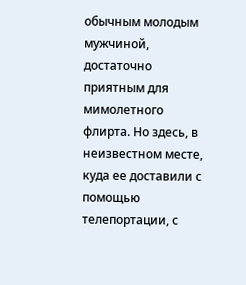обычным молодым мужчиной, достаточно приятным для мимолетного флирта. Но здесь, в неизвестном месте, куда ее доставили с помощью телепортации, с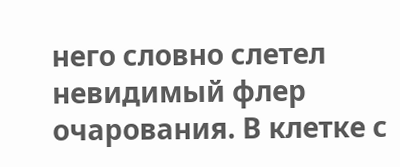него словно слетел невидимый флер очарования. В клетке с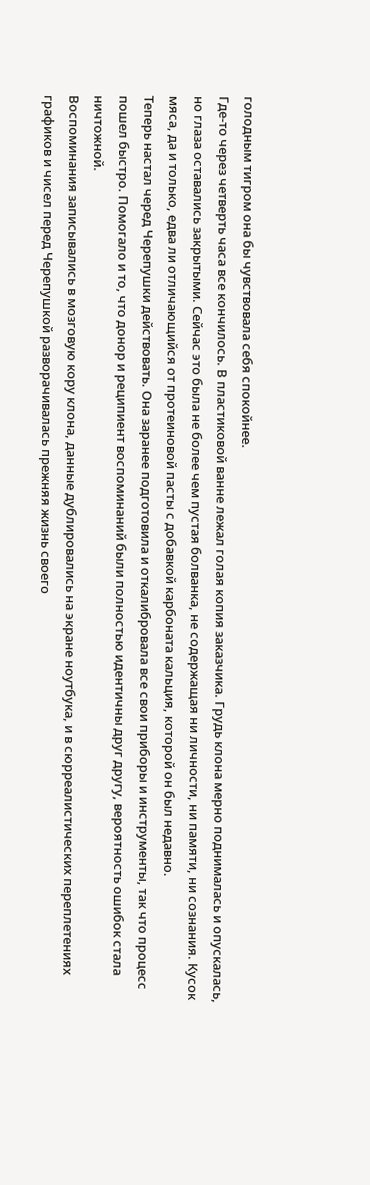голодным тигром она бы чувствовала себя спокойнее.
Где-то через четверть часа все кончилось. В пластиковой ванне лежал голая копия заказчика. Грудь клона мерно поднималась и опускалась, но глаза оставались закрытыми. Сейчас это была не более чем пустая болванка, не содержащая ни личности, ни памяти, ни сознания. Кусок мяса, да и только, едва ли отличающийся от протеиновой пасты с добавкой карбоната кальция, которой он был недавно.
Теперь настал черед Черепушки действовать. Она заранее подготовила и откалибровала все свои приборы и инструменты, так что процесс пошел быстро. Помогало и то, что донор и реципиент воспоминаний были полностью идентичны друг другу, вероятность ошибок стала ничтожной.
Воспоминания записывались в мозговую кору клона, данные дублировались на экране ноутбука, и в сюрреалистических переплетениях графиков и чисел перед Черепушкой разворачивалась прежняя жизнь своего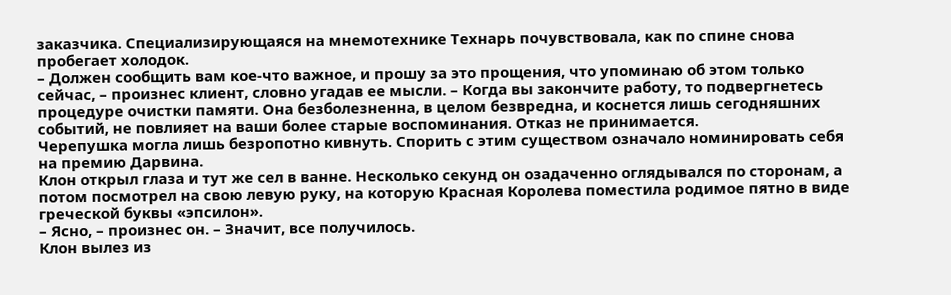заказчика. Специализирующаяся на мнемотехнике Технарь почувствовала, как по спине снова пробегает холодок.
– Должен сообщить вам кое-что важное, и прошу за это прощения, что упоминаю об этом только сейчас, – произнес клиент, словно угадав ее мысли. – Когда вы закончите работу, то подвергнетесь процедуре очистки памяти. Она безболезненна, в целом безвредна, и коснется лишь сегодняшних событий, не повлияет на ваши более старые воспоминания. Отказ не принимается.
Черепушка могла лишь безропотно кивнуть. Спорить с этим существом означало номинировать себя на премию Дарвина.
Клон открыл глаза и тут же сел в ванне. Несколько секунд он озадаченно оглядывался по сторонам, а потом посмотрел на свою левую руку, на которую Красная Королева поместила родимое пятно в виде греческой буквы «эпсилон».
– Ясно, – произнес он. – Значит, все получилось.
Клон вылез из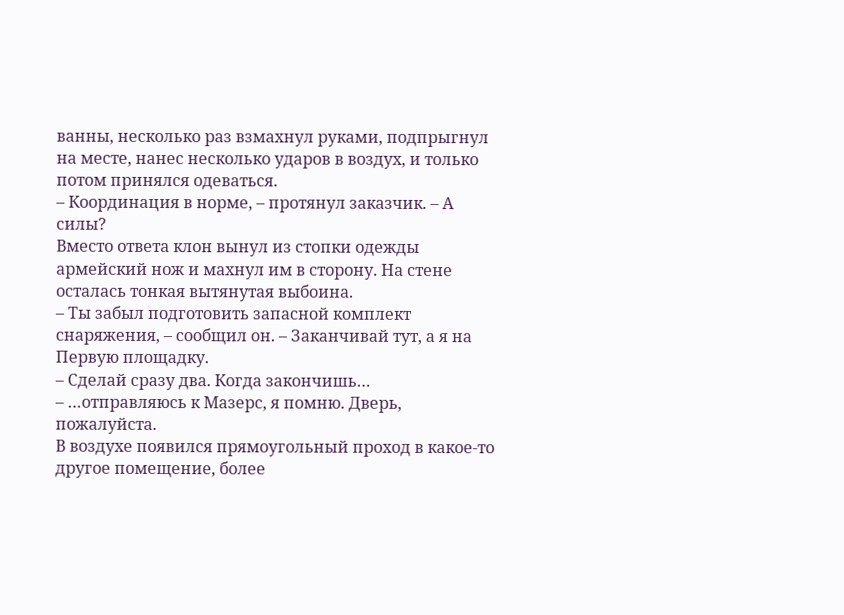ванны, несколько раз взмахнул руками, подпрыгнул на месте, нанес несколько ударов в воздух, и только потом принялся одеваться.
– Координация в норме, – протянул заказчик. – А силы?
Вместо ответа клон вынул из стопки одежды армейский нож и махнул им в сторону. На стене осталась тонкая вытянутая выбоина.
– Ты забыл подготовить запасной комплект снаряжения, – сообщил он. – Заканчивай тут, а я на Первую площадку.
– Сделай сразу два. Когда закончишь…
– …отправляюсь к Мазерс, я помню. Дверь, пожалуйста.
В воздухе появился прямоугольный проход в какое-то другое помещение, более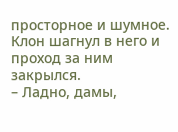просторное и шумное. Клон шагнул в него и проход за ним закрылся.
– Ладно, дамы,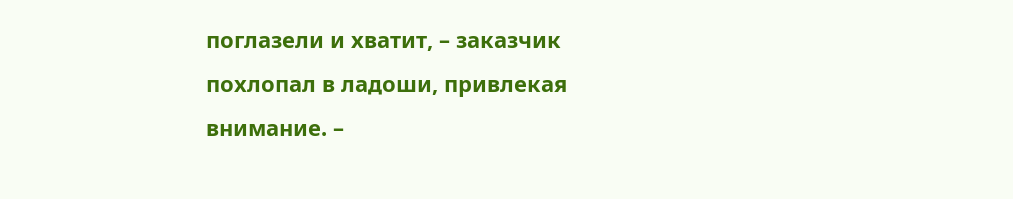поглазели и хватит, – заказчик похлопал в ладоши, привлекая внимание. –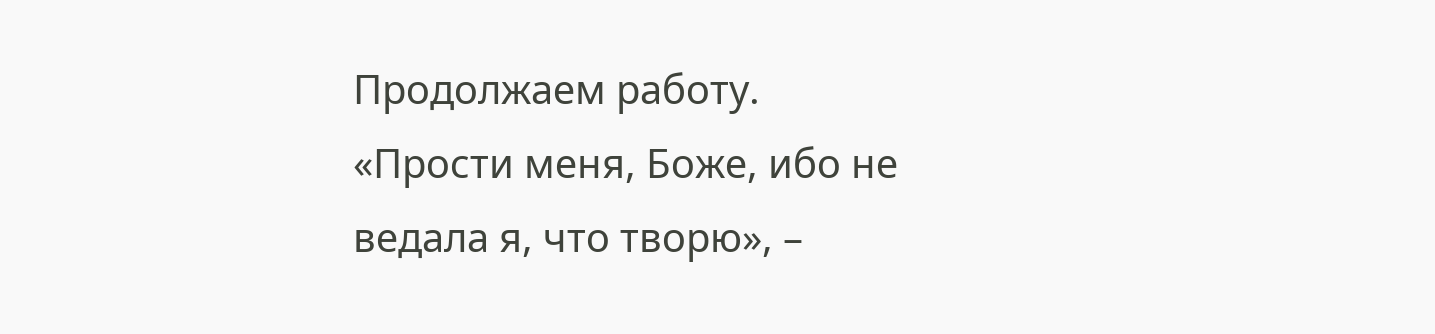Продолжаем работу.
«Прости меня, Боже, ибо не ведала я, что творю», –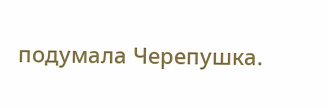подумала Черепушка.